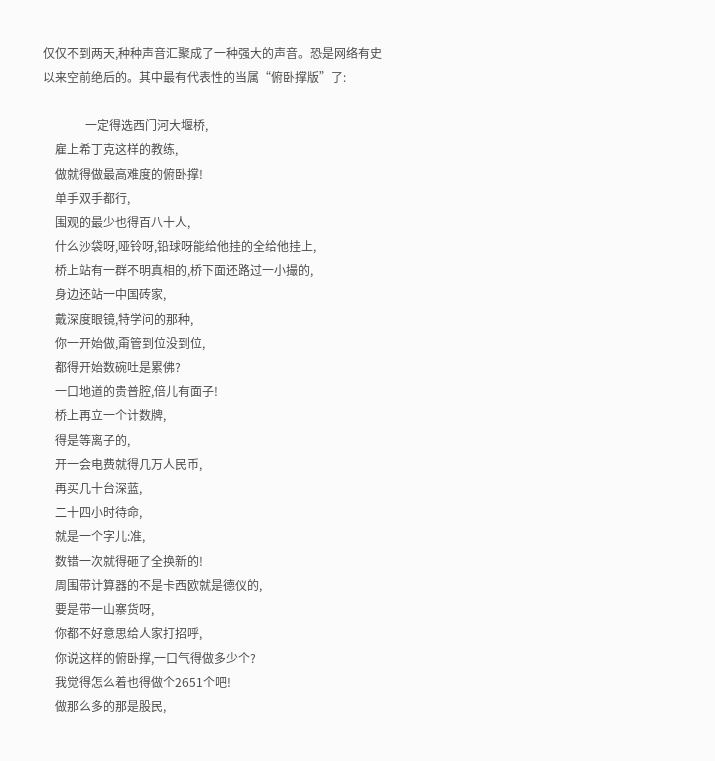仅仅不到两天,种种声音汇聚成了一种强大的声音。恐是网络有史以来空前绝后的。其中最有代表性的当属“俯卧撑版”了:

              一定得选西门河大堰桥,
    雇上希丁克这样的教练,
    做就得做最高难度的俯卧撑!
    单手双手都行,
    围观的最少也得百八十人,
    什么沙袋呀,哑铃呀,铅球呀能给他挂的全给他挂上,
    桥上站有一群不明真相的,桥下面还路过一小撮的,
    身边还站一中国砖家,
    戴深度眼镜,特学问的那种,
    你一开始做,甭管到位没到位,
    都得开始数碗吐是累佛?
    一口地道的贵普腔,倍儿有面子!
    桥上再立一个计数牌,
    得是等离子的,
    开一会电费就得几万人民币,
    再买几十台深蓝,
    二十四小时待命,
    就是一个字儿:准,
    数错一次就得砸了全换新的!
    周围带计算器的不是卡西欧就是德仪的,
    要是带一山寨货呀,
    你都不好意思给人家打招呼,
    你说这样的俯卧撑,一口气得做多少个?
    我觉得怎么着也得做个2651个吧!
    做那么多的那是股民,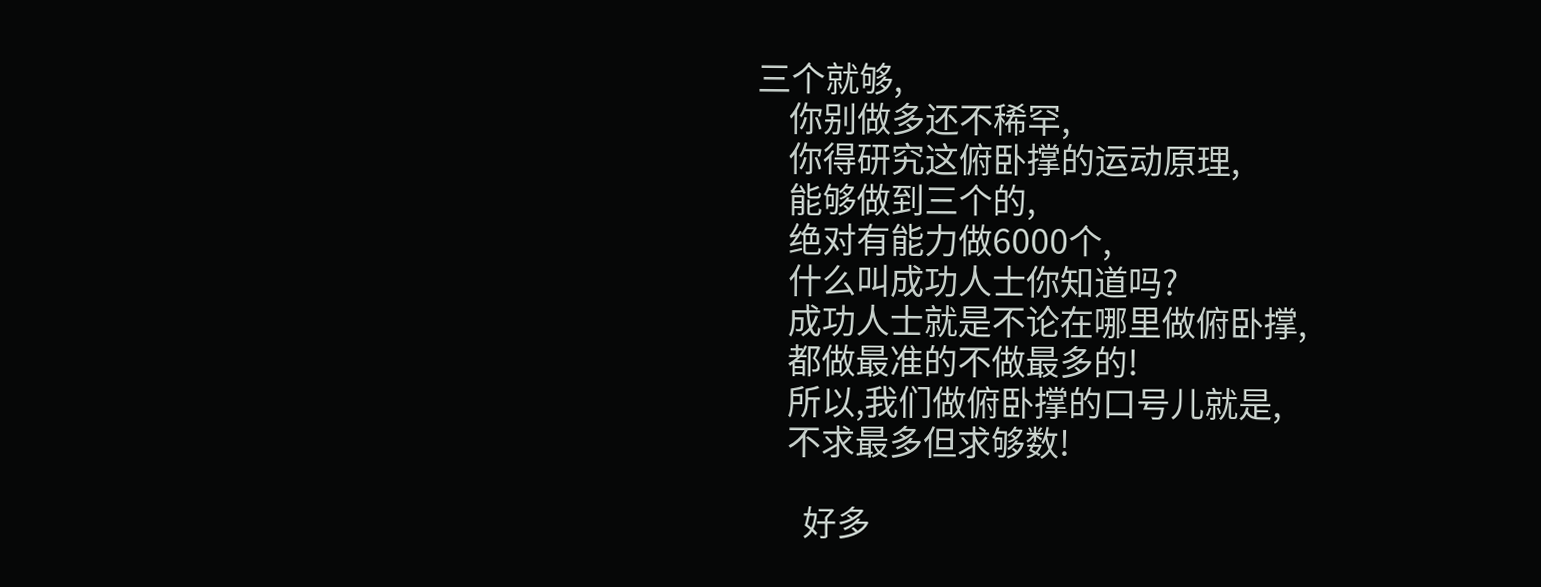三个就够,
    你别做多还不稀罕,
    你得研究这俯卧撑的运动原理,
    能够做到三个的,
    绝对有能力做6000个,
    什么叫成功人士你知道吗?
    成功人士就是不论在哪里做俯卧撑,
    都做最准的不做最多的!
    所以,我们做俯卧撑的口号儿就是,
    不求最多但求够数!

      好多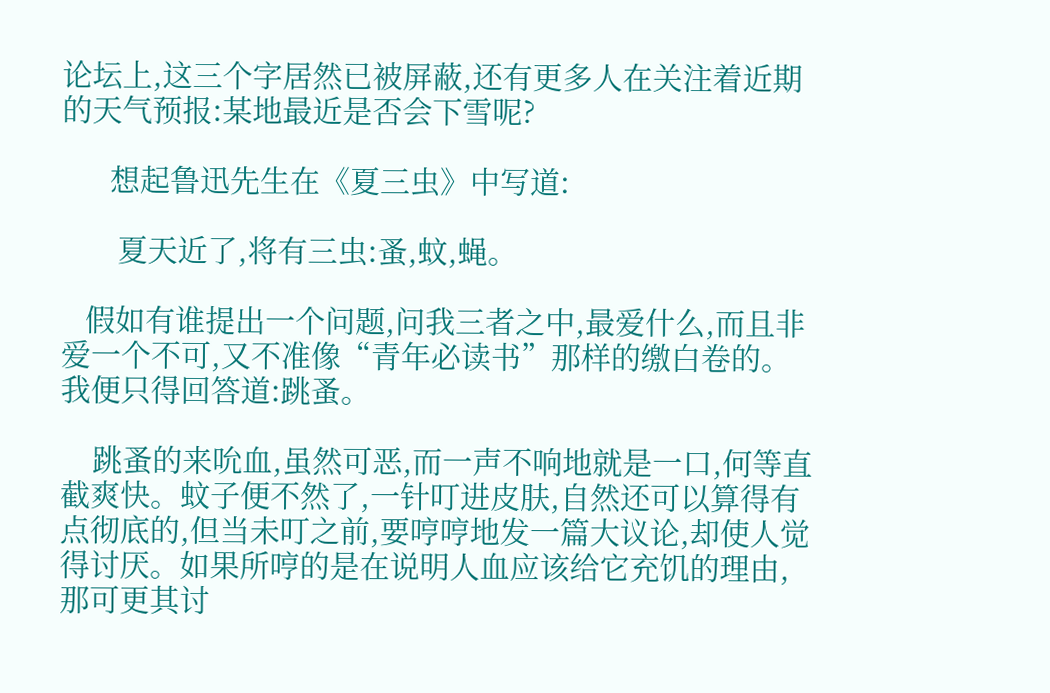论坛上,这三个字居然已被屏蔽,还有更多人在关注着近期的天气预报:某地最近是否会下雪呢?

      想起鲁迅先生在《夏三虫》中写道:

       夏天近了,将有三虫:蚤,蚊,蝇。

   假如有谁提出一个问题,问我三者之中,最爱什么,而且非爱一个不可,又不准像“青年必读书”那样的缴白卷的。我便只得回答道:跳蚤。

    跳蚤的来吮血,虽然可恶,而一声不响地就是一口,何等直截爽快。蚊子便不然了,一针叮进皮肤,自然还可以算得有点彻底的,但当未叮之前,要哼哼地发一篇大议论,却使人觉得讨厌。如果所哼的是在说明人血应该给它充饥的理由,那可更其讨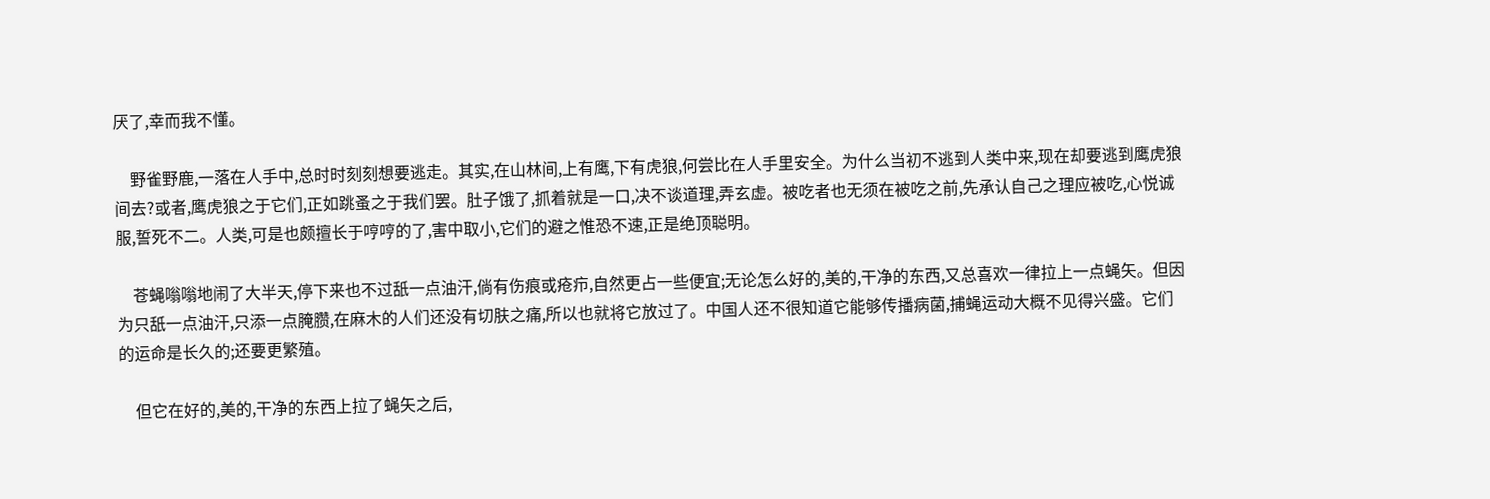厌了,幸而我不懂。

    野雀野鹿,一落在人手中,总时时刻刻想要逃走。其实,在山林间,上有鹰,下有虎狼,何尝比在人手里安全。为什么当初不逃到人类中来,现在却要逃到鹰虎狼间去?或者,鹰虎狼之于它们,正如跳蚤之于我们罢。肚子饿了,抓着就是一口,决不谈道理,弄玄虚。被吃者也无须在被吃之前,先承认自己之理应被吃,心悦诚服,誓死不二。人类,可是也颇擅长于哼哼的了,害中取小,它们的避之惟恐不速,正是绝顶聪明。

    苍蝇嗡嗡地闹了大半天,停下来也不过舐一点油汗,倘有伤痕或疮疖,自然更占一些便宜;无论怎么好的,美的,干净的东西,又总喜欢一律拉上一点蝇矢。但因为只舐一点油汗,只添一点腌臜,在麻木的人们还没有切肤之痛,所以也就将它放过了。中国人还不很知道它能够传播病菌,捕蝇运动大概不见得兴盛。它们的运命是长久的;还要更繁殖。

    但它在好的,美的,干净的东西上拉了蝇矢之后,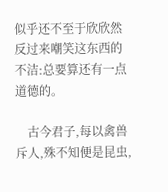似乎还不至于欣欣然反过来嘲笑这东西的不洁:总要算还有一点道德的。

    古今君子,每以禽兽斥人,殊不知便是昆虫,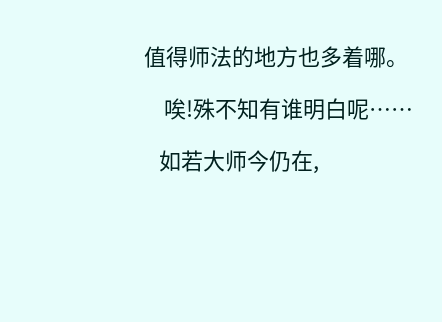值得师法的地方也多着哪。

    唉!殊不知有谁明白呢……

   如若大师今仍在,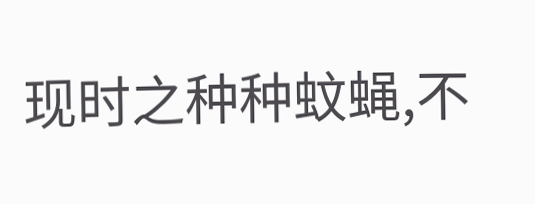现时之种种蚊蝇,不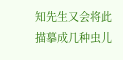知先生又会将此描摹成几种虫儿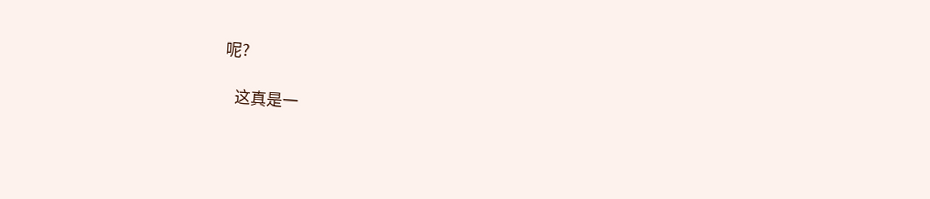呢?

   这真是一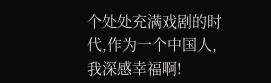个处处充满戏剧的时代,作为一个中国人,我深感幸福啊!